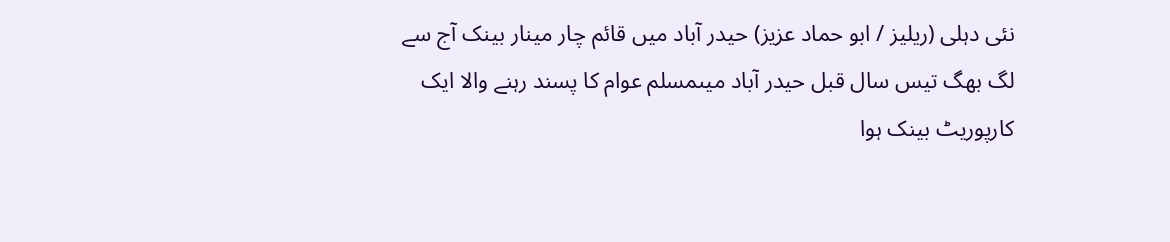نئی دہلی (ریلیز / ابو حماد عزیز) حیدر آباد میں قائم چار مینار بینک آج سے لگ بھگ تیس سال قبل حیدر آباد میںمسلم عوام کا پسند رہنے والا ایک کارپوریٹ بینک ہوا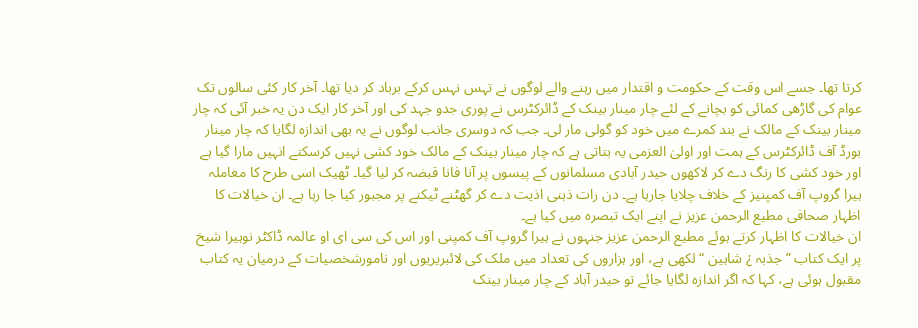کرتا تھا۔ جسے اس وقت کے حکومت و اقتدار میں رہنے والے لوگوں نے تہس نہس کرکے برباد کر دیا تھا۔ آخر کار کئی سالوں تک عوام کی گاڑھی کمائی کو بچانے کے لئے چار مینار بینک کے ڈائرکٹرس نے پوری جدو جہد کی اور آخر کار ایک دن یہ خبر آئی کہ چار مینار بینک کے مالک نے بند کمرے میں خود کو گولی مار لی۔ جب کہ دوسری جانب لوگوں نے یہ بھی اندازہ لگایا کہ چار مینار بورڈ آف ڈائرکٹرس کے ہمت اور اولیٰ العزمی یہ بتاتی ہے کہ چار مینار بینک کے مالک خود کشی نہیں کرسکتے انہیں مارا گیا ہے اور خود کشی کا رنگ دے کر لاکھوں حیدر آبادی مسلمانوں کے پیسوں پر آنا فانا قبضہ کر لیا گیا۔ ٹھیک اسی طرح کا معاملہ ہیرا گروپ آف کمپنیز کے خلاف چلایا جارہا ہے۔ دن رات ذہنی اذیت دے کر گھٹنے ٹیکنے پر مجبور کیا جا رہا ہے۔ ان خیالات کا اظہار صحافی مطیع الرحمن عزیز نے اپنے ایک تبصرہ میں کیا ہے۔
ان خیالات کا اظہار کرتے ہوئے مطیع الرحمن عزیز جنہوں نے ہیرا گروپ آف کمپنی اور اس کی سی ای او عالمہ ڈاکٹر نوہیرا شیخ پر ایک کتاب ”جذبہ ¿ شاہین “ لکھی ہے، اور ہزاروں کی تعداد میں ملک کی لائبریریوں اور نامورشخصیات کے درمیان یہ کتاب مقبول ہوئی ہے، کہا کہ اگر اندازہ لگایا جائے تو حیدر آباد کے چار مینار بینک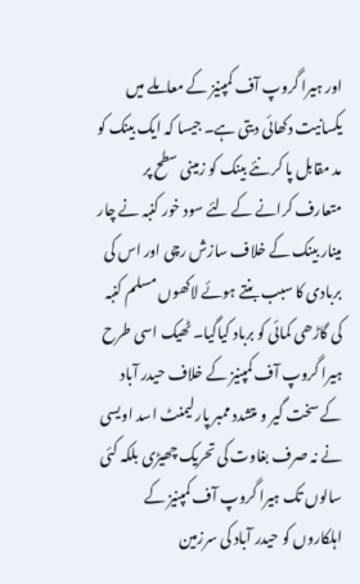اور ہیرا گروپ آف کمپنیز کے معاملے میں یکسانیت دکھائی دیتی ہے۔ جیسا کہ ایک بینک کو مد مقابل پا کر نئے بینک کو زمینی سطح پر متعارف کرانے کے لئے سود خور کنبہ نے چار مینار بینک کے خلاف سازش رچی اور اس کی بربادی کا سبب بنتے ہوئے لاکھوں مسلم کنبہ کی گاڑھی کمائی کو برباد کیاگیا۔ ٹھیک اسی طرح ہیرا گروپ آف کمپنیز کے خلاف حیدر آباد کے سخت گیر و متشدد ممبر پارلیمنٹ اسد اویسی نے نہ صرف بغاوت کی تحریک چھیڑی بلکہ کئی سالوں تک ہیرا گروپ آف کمپنیز کے اہلکاروں کو حیدر آباد کی سرزمین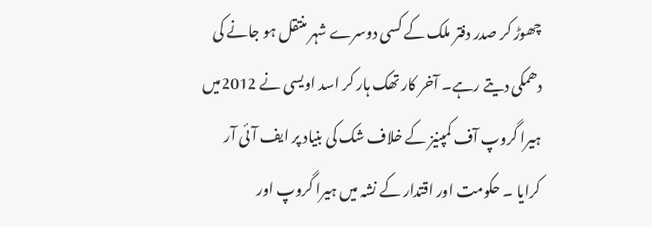چھوڑ کر صدر دفتر ملک کے کسی دوسرے شہر منتقل ہو جانے کی دھمکی دیتے رہے۔ آخر کار تھک ہار کر اسد اویسی نے 2012میں ہیرا گروپ آف کمپنیز کے خلاف شک کی بنیاد پر ایف آئی آر کرایا ۔ حکومت اور اقتدار کے نشہ میں ہیرا گروپ اور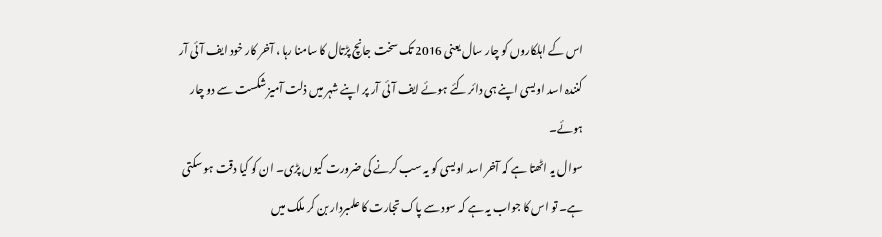اس کے اہلکاروں کو چار سال یعنی 2016 تک سخت جانچ پڑتال کا سامنا رہا ، آخر کار خود ایف آئی آر کنندہ اسد اویسی اپنے ہی دائر کئے ہوئے ایف آئی آر پر اپنے شہر میں ذلت آمیز شکست سے دو چار ہوئے۔
سوال یہ اٹھتا ہے کہ آخر اسد اویسی کو یہ سب کرنے کی ضرورت کیوں پڑی۔ ان کو کیا دقت ہو سکتی ہے۔ تو اس کا جواب یہ ہے کہ سود سے پاک تجارت کا علمبردار بن کر ملک میں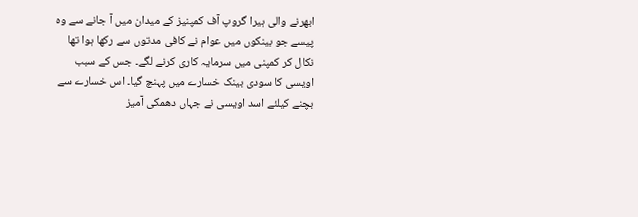ابھرنے والی ہیرا گروپ آف کمپنیز کے میدان میں آ جانے سے وہ پیسے جو بینکوں میں عوام نے کافی مدتوں سے رکھا ہوا تھا نکال کر کمپنی میں سرمایہ کاری کرنے لگے۔ جس کے سبب اویسی کا سودی بینک خسارے میں پہنچ گیا۔ اس خسارے سے بچنے کیلئے اسد اویسی نے جہاں دھمکی آمیز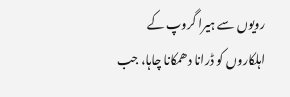رویوں سے ہیرا گروپ کے اہلکاروں کو ڈرانا دھمکانا چاہا، جب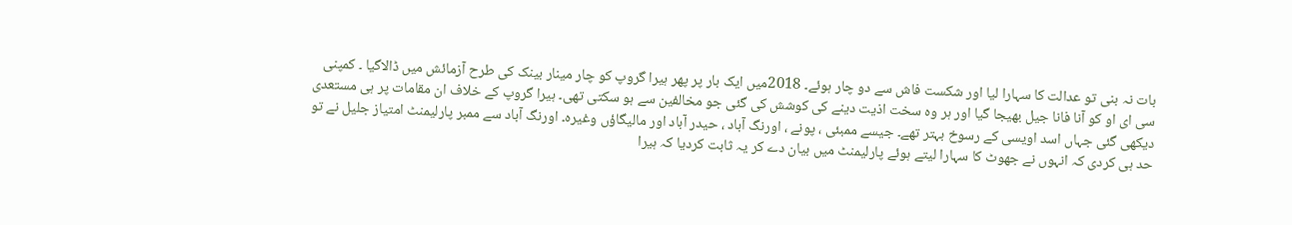بات نہ بنی تو عدالت کا سہارا لیا اور شکست فاش سے دو چار ہوئے۔ 2018میں ایک بار پر پھر ہیرا گروپ کو چار مینار بینک کی طرح آزمائش میں ڈالاگیا ۔ کمپنی سی ای او کو آنا فانا جیل بھیجا گیا اور ہر وہ سخت اذیت دینے کی کوشش کی گئی جو مخالفین سے ہو سکتی تھی۔ ہیرا گروپ کے خلاف ان مقامات پر ہی مستعدی دیکھی گئی جہاں اسد اویسی کے رسوخ بہتر تھے۔ جیسے ممبئی ، پونے ، اورنگ آباد ، حیدر آباد اور مالیگاؤں وغیرہ۔ اورنگ آباد سے ممبر پارلیمنٹ امتیاز جلیل نے تو حد ہی کردی کہ انہوں نے جھوٹ کا سہارا لیتے ہوئے پارلیمنٹ میں بیان دے کر یہ ثابت کردیا کہ ہیرا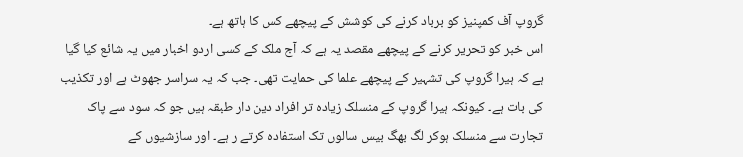گروپ آف کمپنیز کو برباد کرنے کی کوشش کے پیچھے کس کا ہاتھ ہے۔
اس خبر کو تحریر کرنے کے پیچھے مقصد یہ ہے کہ آج ملک کے کسی اردو اخبار میں یہ شائع کیا گیا ہے کہ ہیرا گروپ کی تشہیر کے پیچھے علما کی حمایت تھی۔ جب کہ یہ سراسر جھوٹ ہے اور تکذیب کی بات ہے۔ کیونکہ ہیرا گروپ کے منسلک زیادہ تر افراد دین دار طبقہ ہیں جو کہ سود سے پاک تجارت سے منسلک ہوکر لگ بھگ بیس سالوں تک استفادہ کرتے ر ہے۔ اور سازشیوں کے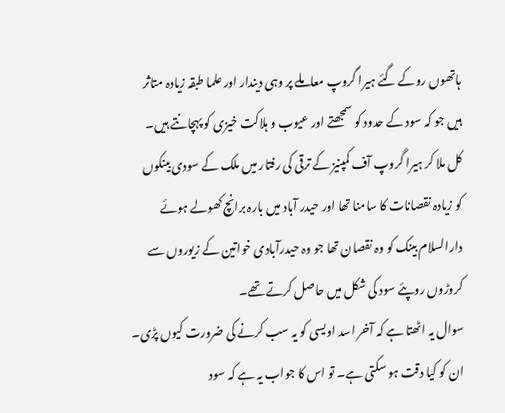ہاتھوں روکے گئے ہیرا گروپ معاملے پر وہی دیندار اور علما طبقہ زیادہ متاثر ہیں جو کہ سود کے حدود کو سمجھتے اور عیوب و ہلاکت خیزی کو پہچانتے ہیں۔ کل ملا کر ہیرا گروپ آف کمپنیز کے ترقی کی رفتار میں ملک کے سودی بینکوں کو زیادہ نقصانات کا سامنا تھا اور حیدر آباد میں بارہ برانچ کھولے ہوئے دارالسلام بینک کو وہ نقصان تھا جو وہ حیدرآبادی خواتین کے زیوروں سے کروڑوں روپئے سود کی شکل میں حاصل کرتے تھے۔
سوال یہ اٹھتا ہے کہ آخر اسد اویسی کو یہ سب کرنے کی ضرورت کیوں پڑی۔ ان کو کیا دقت ہو سکتی ہے۔ تو اس کا جواب یہ ہے کہ سود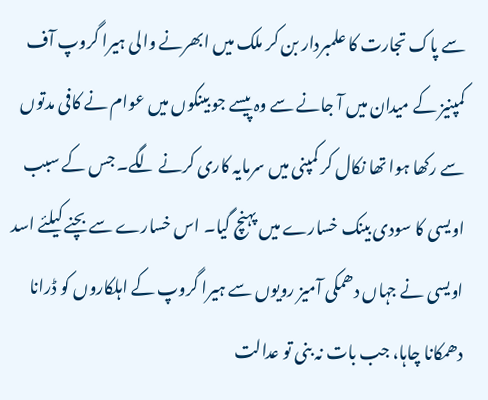سے پاک تجارت کا علمبردار بن کر ملک میں ابھرنے والی ہیرا گروپ آف کمپنیز کے میدان میں آ جانے سے وہ پیسے جو بینکوں میں عوام نے کافی مدتوں سے رکھا ہوا تھا نکال کر کمپنی میں سرمایہ کاری کرنے لگے۔ جس کے سبب اویسی کا سودی بینک خسارے میں پہنچ گیا۔ اس خسارے سے بچنے کیلئے اسد اویسی نے جہاں دھمکی آمیز رویوں سے ہیرا گروپ کے اہلکاروں کو ڈرانا دھمکانا چاہا، جب بات نہ بنی تو عدالت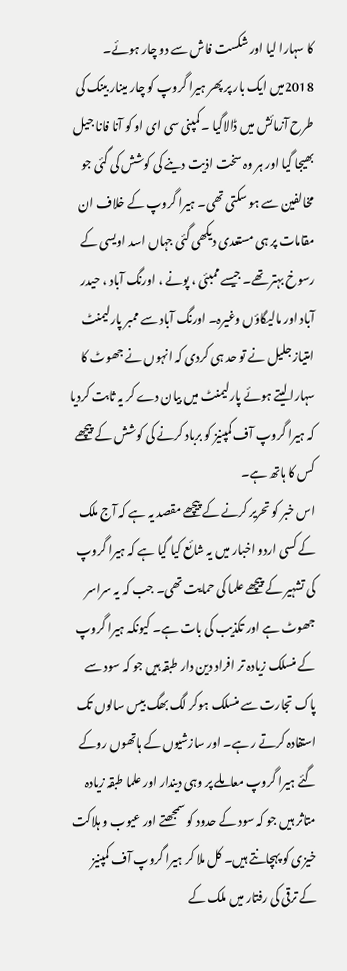کا سہارا لیا اور شکست فاش سے دو چار ہوئے۔ 2018میں ایک بار پر پھر ہیرا گروپ کو چار مینار بینک کی طرح آزمائش میں ڈالاگیا ۔ کمپنی سی ای او کو آنا فانا جیل بھیجا گیا اور ہر وہ سخت اذیت دینے کی کوشش کی گئی جو مخالفین سے ہو سکتی تھی۔ ہیرا گروپ کے خلاف ان مقامات پر ہی مستعدی دیکھی گئی جہاں اسد اویسی کے رسوخ بہتر تھے۔ جیسے ممبئی ، پونے ، اورنگ آباد ، حیدر آباد اور مالیگاؤں وغیرہ۔ اورنگ آباد سے ممبر پارلیمنٹ امتیاز جلیل نے تو حد ہی کردی کہ انہوں نے جھوٹ کا سہارا لیتے ہوئے پارلیمنٹ میں بیان دے کر یہ ثابت کردیا کہ ہیرا گروپ آف کمپنیز کو برباد کرنے کی کوشش کے پیچھے کس کا ہاتھ ہے۔
اس خبر کو تحریر کرنے کے پیچھے مقصد یہ ہے کہ آج ملک کے کسی اردو اخبار میں یہ شائع کیا گیا ہے کہ ہیرا گروپ کی تشہیر کے پیچھے علما کی حمایت تھی۔ جب کہ یہ سراسر جھوٹ ہے اور تکذیب کی بات ہے۔ کیونکہ ہیرا گروپ کے منسلک زیادہ تر افراد دین دار طبقہ ہیں جو کہ سود سے پاک تجارت سے منسلک ہوکر لگ بھگ بیس سالوں تک استفادہ کرتے ر ہے۔ اور سازشیوں کے ہاتھوں روکے گئے ہیرا گروپ معاملے پر وہی دیندار اور علما طبقہ زیادہ متاثر ہیں جو کہ سود کے حدود کو سمجھتے اور عیوب و ہلاکت خیزی کو پہچانتے ہیں۔ کل ملا کر ہیرا گروپ آف کمپنیز کے ترقی کی رفتار میں ملک کے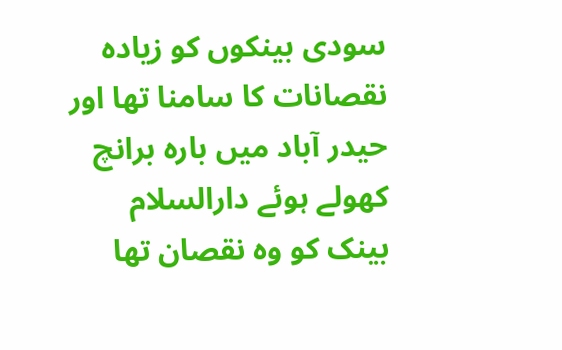سودی بینکوں کو زیادہ نقصانات کا سامنا تھا اور حیدر آباد میں بارہ برانچ کھولے ہوئے دارالسلام بینک کو وہ نقصان تھا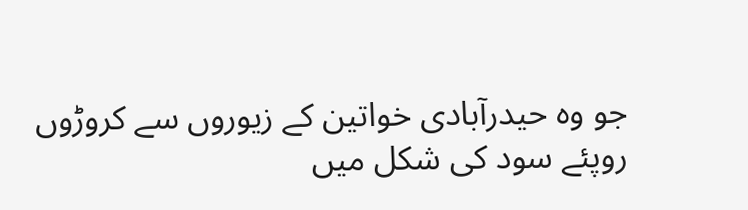جو وہ حیدرآبادی خواتین کے زیوروں سے کروڑوں روپئے سود کی شکل میں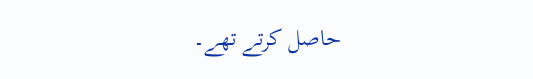حاصل کرتے تھے۔